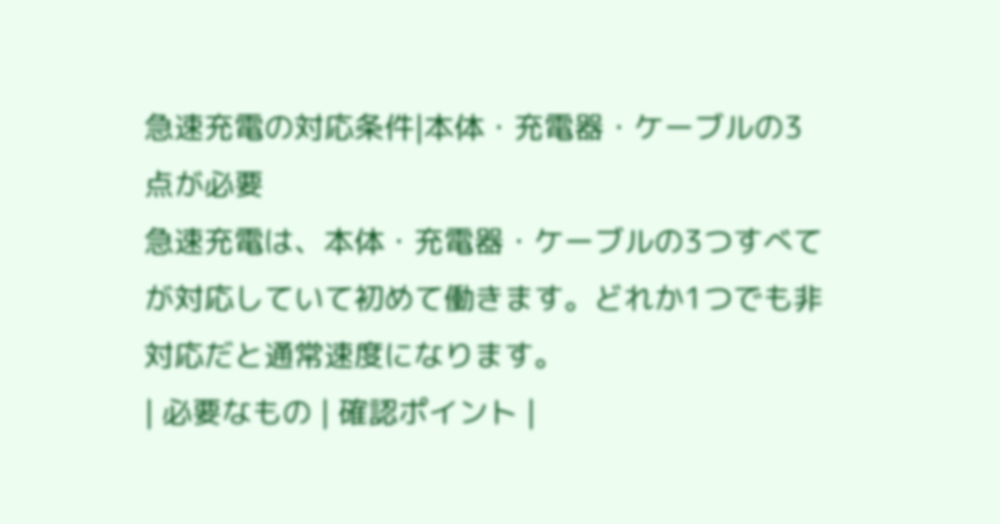急速充電の対応条件|本体・充電器・ケーブルの3点が必要
急速充電は、本体・充電器・ケーブルの3つすべてが対応していて初めて働きます。どれか1つでも非対応だと通常速度になります。
| 必要なもの | 確認ポイント |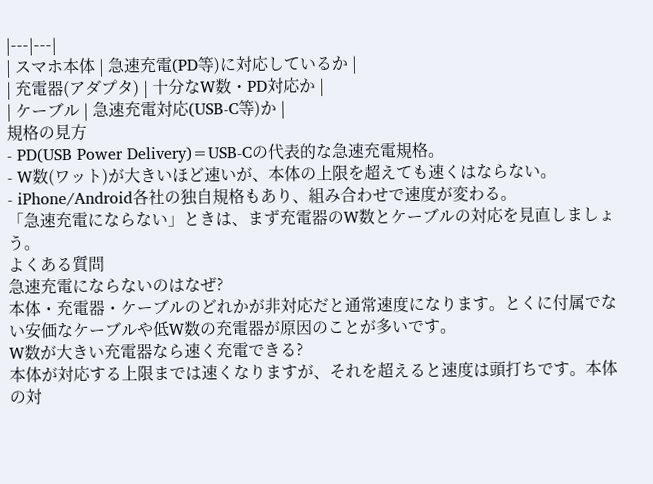|---|---|
| スマホ本体 | 急速充電(PD等)に対応しているか |
| 充電器(アダプタ) | 十分なW数・PD対応か |
| ケーブル | 急速充電対応(USB-C等)か |
規格の見方
- PD(USB Power Delivery)=USB-Cの代表的な急速充電規格。
- W数(ワット)が大きいほど速いが、本体の上限を超えても速くはならない。
- iPhone/Android各社の独自規格もあり、組み合わせで速度が変わる。
「急速充電にならない」ときは、まず充電器のW数とケーブルの対応を見直しましょう。
よくある質問
急速充電にならないのはなぜ?
本体・充電器・ケーブルのどれかが非対応だと通常速度になります。とくに付属でない安価なケーブルや低W数の充電器が原因のことが多いです。
W数が大きい充電器なら速く充電できる?
本体が対応する上限までは速くなりますが、それを超えると速度は頭打ちです。本体の対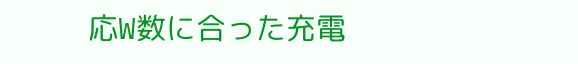応W数に合った充電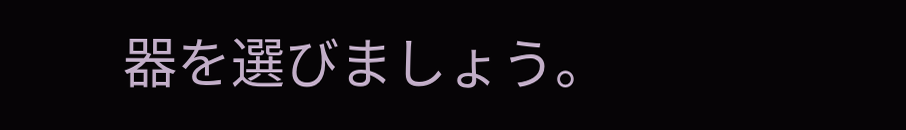器を選びましょう。